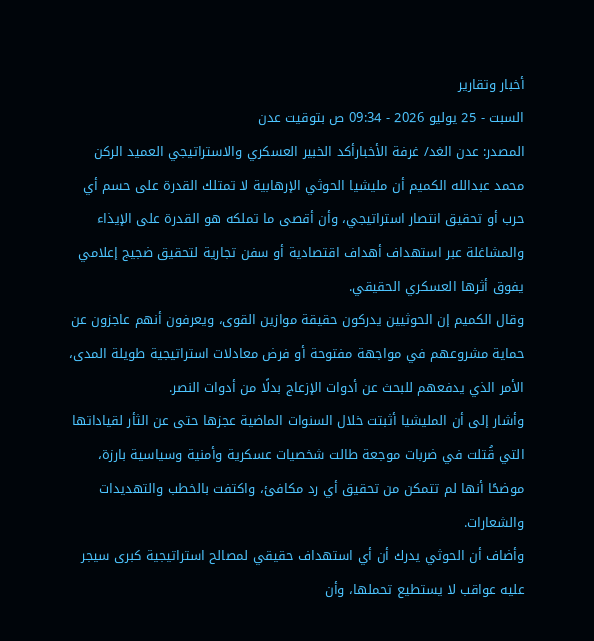أخبار وتقارير
السبت - 25 يوليو 2026 - 09:34 ص بتوقيت عدن
المصدر: عدن الغد/ غرفة الأخبارأكد الخبير العسكري والاستراتيجي العميد الركن محمد عبدالله الكميم أن مليشيا الحوثي الإرهابية لا تمتلك القدرة على حسم أي حرب أو تحقيق انتصار استراتيجي، وأن أقصى ما تملكه هو القدرة على الإيذاء والمشاغلة عبر استهداف أهداف اقتصادية أو سفن تجارية لتحقيق ضجيج إعلامي يفوق أثرها العسكري الحقيقي.
وقال الكميم إن الحوثيين يدركون حقيقة موازين القوى، ويعرفون أنهم عاجزون عن حماية مشروعهم في مواجهة مفتوحة أو فرض معادلات استراتيجية طويلة المدى، الأمر الذي يدفعهم للبحث عن أدوات الإزعاج بدلًا من أدوات النصر.
وأشار إلى أن المليشيا أثبتت خلال السنوات الماضية عجزها حتى عن الثأر لقياداتها التي قُتلت في ضربات موجعة طالت شخصيات عسكرية وأمنية وسياسية بارزة، موضحًا أنها لم تتمكن من تحقيق أي رد مكافئ، واكتفت بالخطب والتهديدات والشعارات.
وأضاف أن الحوثي يدرك أن أي استهداف حقيقي لمصالح استراتيجية كبرى سيجر عليه عواقب لا يستطيع تحملها، وأن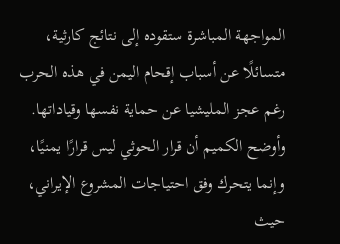المواجهة المباشرة ستقوده إلى نتائج كارثية، متسائلًا عن أسباب إقحام اليمن في هذه الحرب رغم عجز المليشيا عن حماية نفسها وقياداتها.
وأوضح الكميم أن قرار الحوثي ليس قرارًا يمنيًا، وإنما يتحرك وفق احتياجات المشروع الإيراني، حيث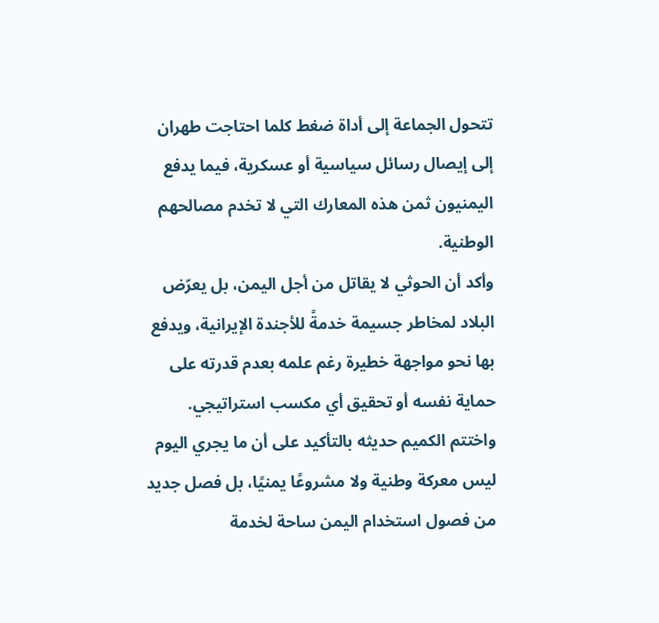تتحول الجماعة إلى أداة ضغط كلما احتاجت طهران إلى إيصال رسائل سياسية أو عسكرية، فيما يدفع اليمنيون ثمن هذه المعارك التي لا تخدم مصالحهم الوطنية.
وأكد أن الحوثي لا يقاتل من أجل اليمن، بل يعرّض البلاد لمخاطر جسيمة خدمةً للأجندة الإيرانية، ويدفع بها نحو مواجهة خطيرة رغم علمه بعدم قدرته على حماية نفسه أو تحقيق أي مكسب استراتيجي.
واختتم الكميم حديثه بالتأكيد على أن ما يجري اليوم ليس معركة وطنية ولا مشروعًا يمنيًا، بل فصل جديد من فصول استخدام اليمن ساحة لخدمة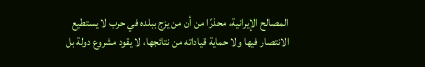المصالح الإيرانية، محذرًا من أن من يزج ببلده في حرب لا يستطيع الانتصار فيها ولا حماية قياداته من نتائجها، لا يقود مشروع دولة بل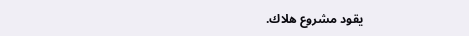يقود مشروع هلاك.